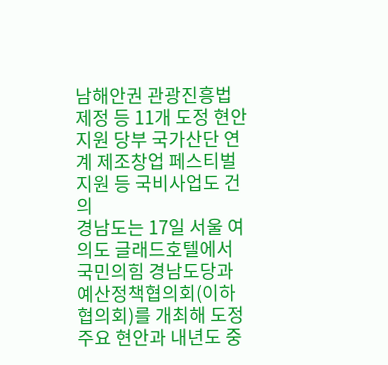남해안권 관광진흥법 제정 등 11개 도정 현안 지원 당부 국가산단 연계 제조창업 페스티벌 지원 등 국비사업도 건의
경남도는 17일 서울 여의도 글래드호텔에서 국민의힘 경남도당과 예산정책협의회(이하 협의회)를 개최해 도정 주요 현안과 내년도 중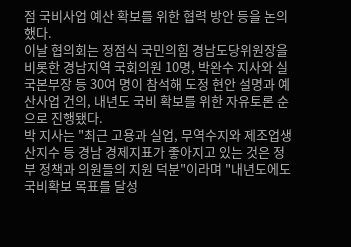점 국비사업 예산 확보를 위한 협력 방안 등을 논의했다.
이날 협의회는 정점식 국민의힘 경남도당위원장을 비롯한 경남지역 국회의원 10명, 박완수 지사와 실국본부장 등 30여 명이 참석해 도정 현안 설명과 예산사업 건의, 내년도 국비 확보를 위한 자유토론 순으로 진행됐다.
박 지사는 "최근 고용과 실업, 무역수지와 제조업생산지수 등 경남 경제지표가 좋아지고 있는 것은 정부 정책과 의원들의 지원 덕분"이라며 "내년도에도 국비확보 목표를 달성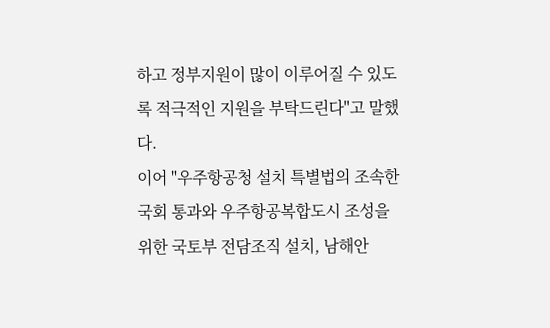하고 정부지원이 많이 이루어질 수 있도록 적극적인 지원을 부탁드린다"고 말했다.
이어 "우주항공청 설치 특별법의 조속한 국회 통과와 우주항공복합도시 조성을 위한 국토부 전담조직 설치, 남해안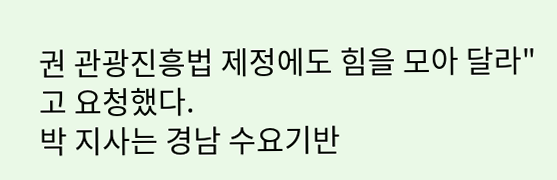권 관광진흥법 제정에도 힘을 모아 달라"고 요청했다.
박 지사는 경남 수요기반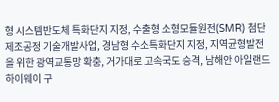형 시스템반도체 특화단지 지정, 수출형 소형모듈원전(SMR) 첨단제조공정 기술개발사업, 경남형 수소특화단지 지정, 지역균형발전을 위한 광역교통망 확충, 거가대로 고속국도 승격, 남해안 아일랜드 하이웨이 구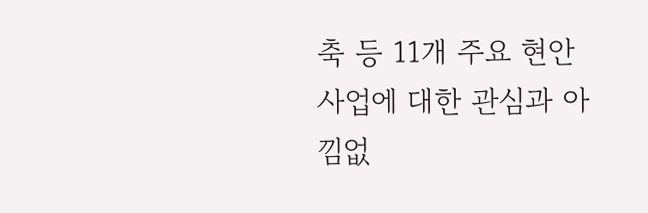축 등 11개 주요 현안 사업에 대한 관심과 아낌없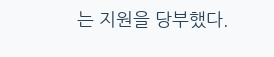는 지원을 당부했다.